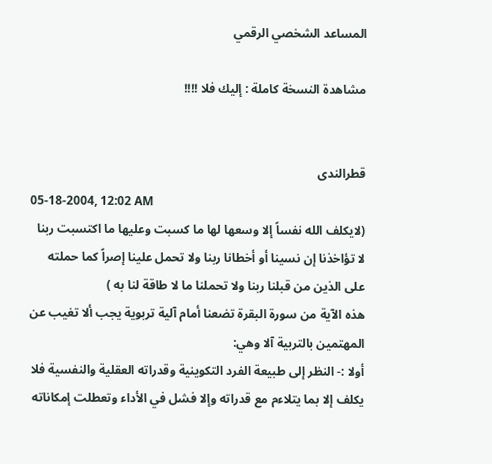المساعد الشخصي الرقمي

مشاهدة النسخة كاملة : إليك فلا !!!!


قطرالندى
05-18-2004, 12:02 AM
(لايكلف الله نفساً إلا وسعها لها ما كسبت وعليها ما اكتسبت ربنا لا تؤاخذنا إن نسينا أو أخطانا ربنا ولا تحمل علينا إصراً كما حملته على الذين من قبلنا ربنا ولا تحملنا ما لا طاقة لنا به )
هذه الآية من سورة البقرة تضعنا أمام آلية تربوية يجب ألا تغيب عن المهتمين بالتربية آلا وهي:
أولا :- النظر إلى طبيعة الفرد التكوينية وقدراته العقلية والنفسية فلا يكلف إلا بما يتلاءم مع قدراته وإلا فشل في الأداء وتعطلت إمكاناته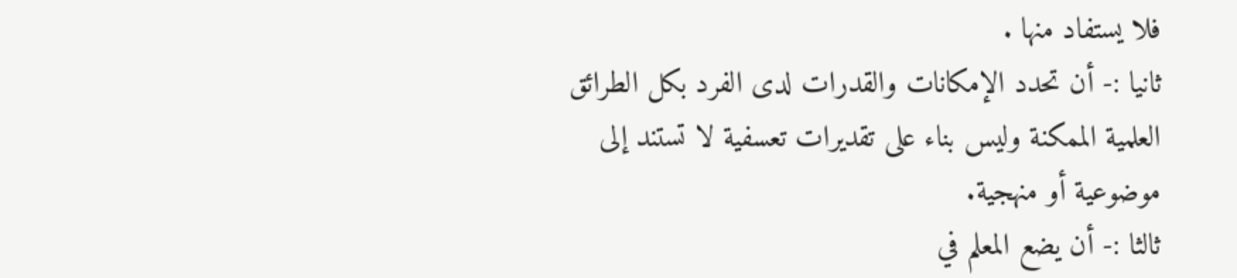فلا يستفاد منها .
ثانيا :- أن تحدد الإمكانات والقدرات لدى الفرد بكل الطرائق العلمية الممكنة وليس بناء على تقديرات تعسفية لا تستند إلى موضوعية أو منهجية.
ثالثا :- أن يضع المعلم في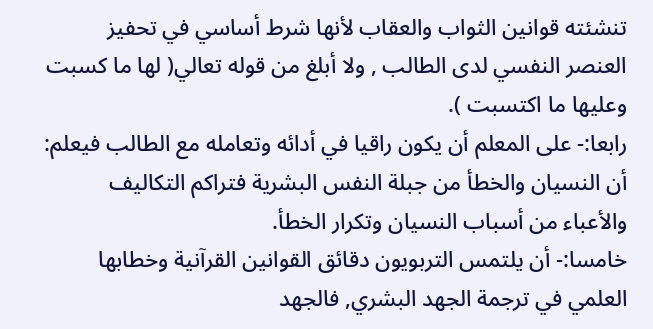تنشئته قوانين الثواب والعقاب لأنها شرط أساسي في تحفيز العنصر النفسي لدى الطالب , ولا أبلغ من قوله تعالي( لها ما كسبت وعليها ما اكتسبت ).
رابعا:- على المعلم أن يكون راقيا في أدائه وتعامله مع الطالب فيعلم: أن النسيان والخطأ من جبلة النفس البشرية فتراكم التكاليف والأعباء من أسباب النسيان وتكرار الخطأ.
خامسا:- أن يلتمس التربويون دقائق القوانين القرآنية وخطابها العلمي في ترجمة الجهد البشري, فالجهد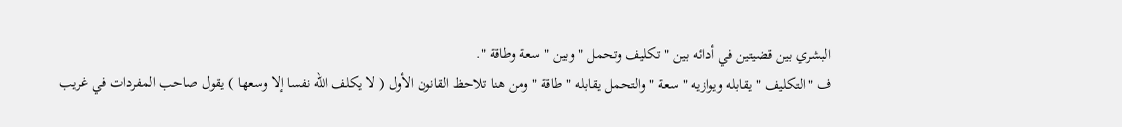البشري بين قضيتين في أدائه بين " تكليف وتحمل " وبين " سعة وطاقة ".
ف "التكليف " يقابله ويوازيه " سعة " والتحمل يقابله " طاقة " ومن هنا تلاحظ القانون الأول ( لا يكلف الله نفسا إلا وسعها ) يقول صاحب المفردات في غريب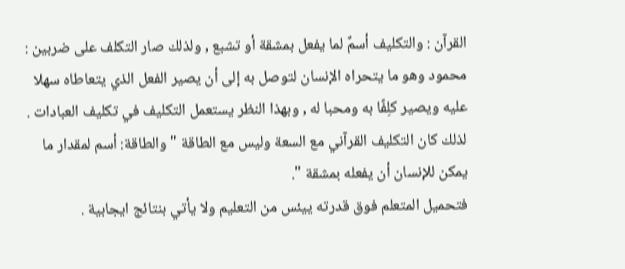القرآن : والتكليف أسمٌ لما يفعل بمشقة أو تشبع , ولذلك صار التكلف على ضربين : محمود وهو ما يتحراه الإنسان لتوصل به إلى أن يصير الفعل الذي يتعاطاه سهلا عليه ويصير كلِفًا به ومحبا له , وبهذا النظر يستعمل التكليف في تكليف العبادات .
لذلك كان التكليف القرآني مع السعة وليس مع الطاقة " والطاقة: أسم لمقدار ما يمكن للإنسان أن يفعله بمشقة ".
فتحميل المتعلم فوق قدرته ييئس من التعليم ولا يأتي بنتائج ايجابية .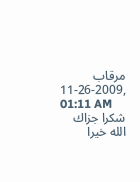مرقاب
11-26-2009, 01:11 AM
شكرا جزاك الله خيرا